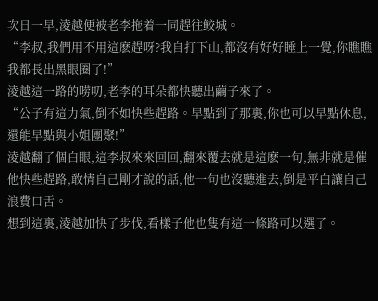次日一早,淩越便被老李拖着一同趕往鲛城。
“李叔,我們用不用這麽趕呀?我自打下山,都沒有好好睡上一覺,你瞧瞧我都長出黑眼圈了!”
淩越這一路的唠叨,老李的耳朵都快聽出繭子來了。
“公子有這力氣,倒不如快些趕路。早點到了那裏,你也可以早點休息,還能早點與小姐團聚!”
淩越翻了個白眼,這李叔來來回回,翻來覆去就是這麽一句,無非就是催他快些趕路,敢情自己剛才說的話,他一句也沒聽進去,倒是平白讓自己浪費口舌。
想到這裏,淩越加快了步伐,看樣子他也隻有這一條路可以選了。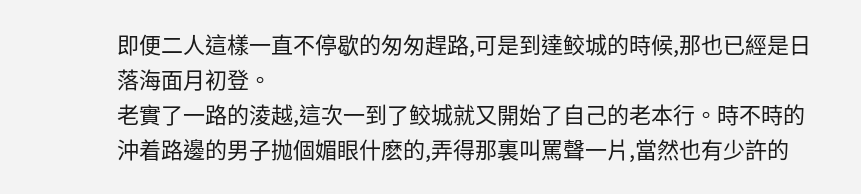即便二人這樣一直不停歇的匆匆趕路,可是到達鲛城的時候,那也已經是日落海面月初登。
老實了一路的淩越,這次一到了鲛城就又開始了自己的老本行。時不時的沖着路邊的男子抛個媚眼什麽的,弄得那裏叫罵聲一片,當然也有少許的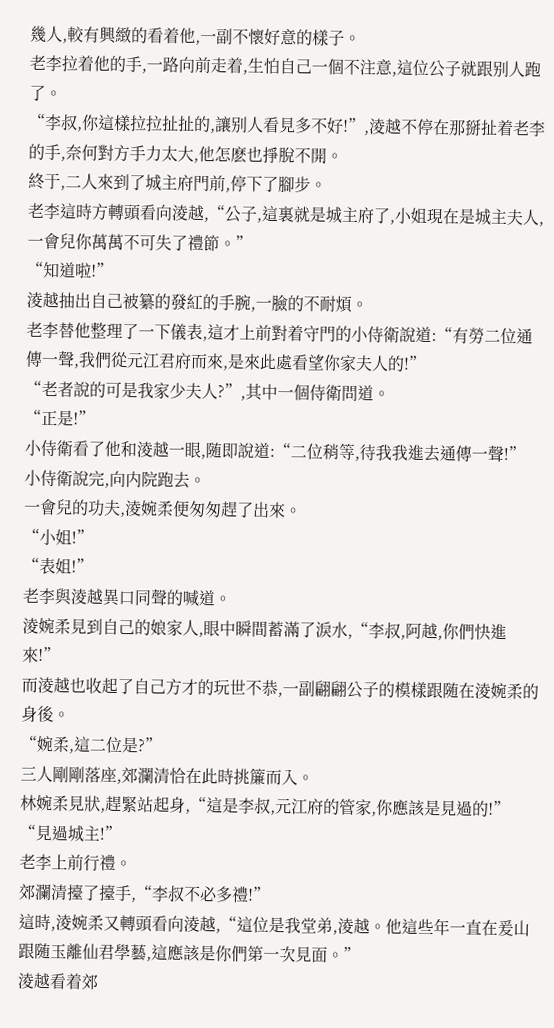幾人,較有興緻的看着他,一副不懷好意的樣子。
老李拉着他的手,一路向前走着,生怕自己一個不注意,這位公子就跟别人跑了。
“李叔,你這樣拉拉扯扯的,讓别人看見多不好!”,淩越不停在那掰扯着老李的手,奈何對方手力太大,他怎麽也掙脫不開。
終于,二人來到了城主府門前,停下了腳步。
老李這時方轉頭看向淩越,“公子,這裏就是城主府了,小姐現在是城主夫人,一會兒你萬萬不可失了禮節。”
“知道啦!”
淩越抽出自己被纂的發紅的手腕,一臉的不耐煩。
老李替他整理了一下儀表,這才上前對着守門的小侍衛說道:“有勞二位通傳一聲,我們從元江君府而來,是來此處看望你家夫人的!”
“老者說的可是我家少夫人?”,其中一個侍衛問道。
“正是!”
小侍衛看了他和淩越一眼,随即說道:“二位稍等,待我我進去通傳一聲!”
小侍衛說完,向内院跑去。
一會兒的功夫,淩婉柔便匆匆趕了出來。
“小姐!”
“表姐!”
老李與淩越異口同聲的喊道。
淩婉柔見到自己的娘家人,眼中瞬間蓄滿了淚水,“李叔,阿越,你們快進來!”
而淩越也收起了自己方才的玩世不恭,一副翩翩公子的模樣跟随在淩婉柔的身後。
“婉柔,這二位是?”
三人剛剛落座,郊瀾清恰在此時挑簾而入。
林婉柔見狀,趕緊站起身,“這是李叔,元江府的管家,你應該是見過的!”
“見過城主!”
老李上前行禮。
郊瀾清擡了擡手,“李叔不必多禮!”
這時,淩婉柔又轉頭看向淩越,“這位是我堂弟,淩越。他這些年一直在爰山跟随玉離仙君學藝,這應該是你們第一次見面。”
淩越看着郊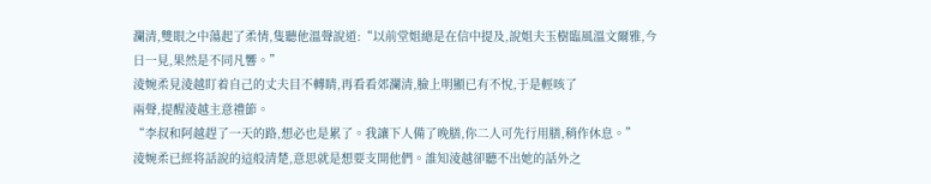瀾清,雙眼之中蕩起了柔情,隻聽他溫聲說道:“以前堂姐總是在信中提及,說姐夫玉樹臨風溫文爾雅,今日一見,果然是不同凡響。”
淩婉柔見淩越盯着自己的丈夫目不轉睛,再看看郊瀾清,臉上明顯已有不悅,于是輕咳了
兩聲,提醒淩越主意禮節。
“李叔和阿越趕了一天的路,想必也是累了。我讓下人備了晚膳,你二人可先行用膳,稍作休息。”
淩婉柔已經将話說的這般清楚,意思就是想要支開他們。誰知淩越卻聽不出她的話外之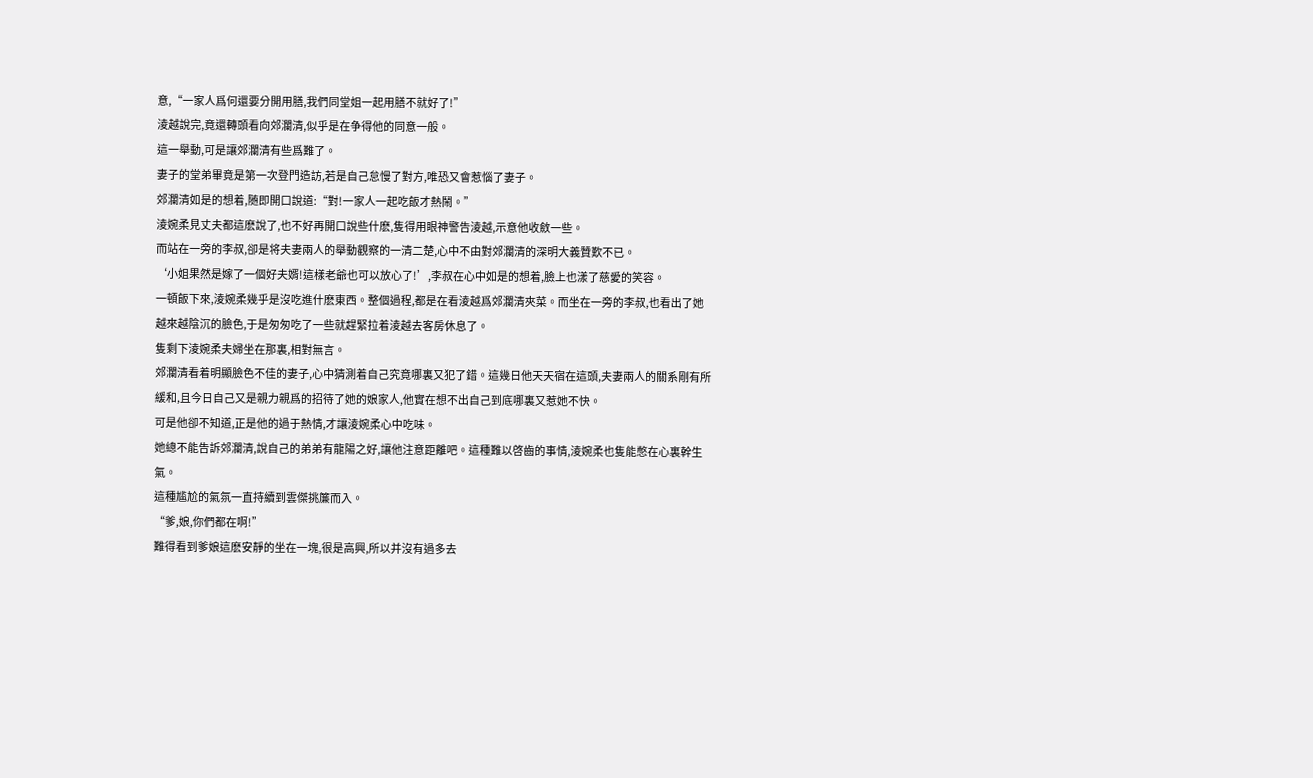意,“一家人爲何還要分開用膳,我們同堂姐一起用膳不就好了!”
淩越說完,竟還轉頭看向郊瀾清,似乎是在争得他的同意一般。
這一舉動,可是讓郊瀾清有些爲難了。
妻子的堂弟畢竟是第一次登門造訪,若是自己怠慢了對方,唯恐又會惹惱了妻子。
郊瀾清如是的想着,随即開口說道:“對!一家人一起吃飯才熱鬧。”
淩婉柔見丈夫都這麽說了,也不好再開口說些什麽,隻得用眼神警告淩越,示意他收斂一些。
而站在一旁的李叔,卻是将夫妻兩人的舉動觀察的一清二楚,心中不由對郊瀾清的深明大義贊歎不已。
‘小姐果然是嫁了一個好夫婿!這樣老爺也可以放心了!’,李叔在心中如是的想着,臉上也漾了慈愛的笑容。
一頓飯下來,淩婉柔幾乎是沒吃進什麽東西。整個過程,都是在看淩越爲郊瀾清夾菜。而坐在一旁的李叔,也看出了她越來越陰沉的臉色,于是匆匆吃了一些就趕緊拉着淩越去客房休息了。
隻剩下淩婉柔夫婦坐在那裏,相對無言。
郊瀾清看着明顯臉色不佳的妻子,心中猜測着自己究竟哪裏又犯了錯。這幾日他天天宿在這頭,夫妻兩人的關系剛有所緩和,且今日自己又是親力親爲的招待了她的娘家人,他實在想不出自己到底哪裏又惹她不快。
可是他卻不知道,正是他的過于熱情,才讓淩婉柔心中吃味。
她總不能告訴郊瀾清,說自己的弟弟有龍陽之好,讓他注意距離吧。這種難以啓齒的事情,淩婉柔也隻能憋在心裏幹生氣。
這種尴尬的氣氛一直持續到雲傑挑簾而入。
“爹,娘,你們都在啊!”
難得看到爹娘這麽安靜的坐在一塊,很是高興,所以并沒有過多去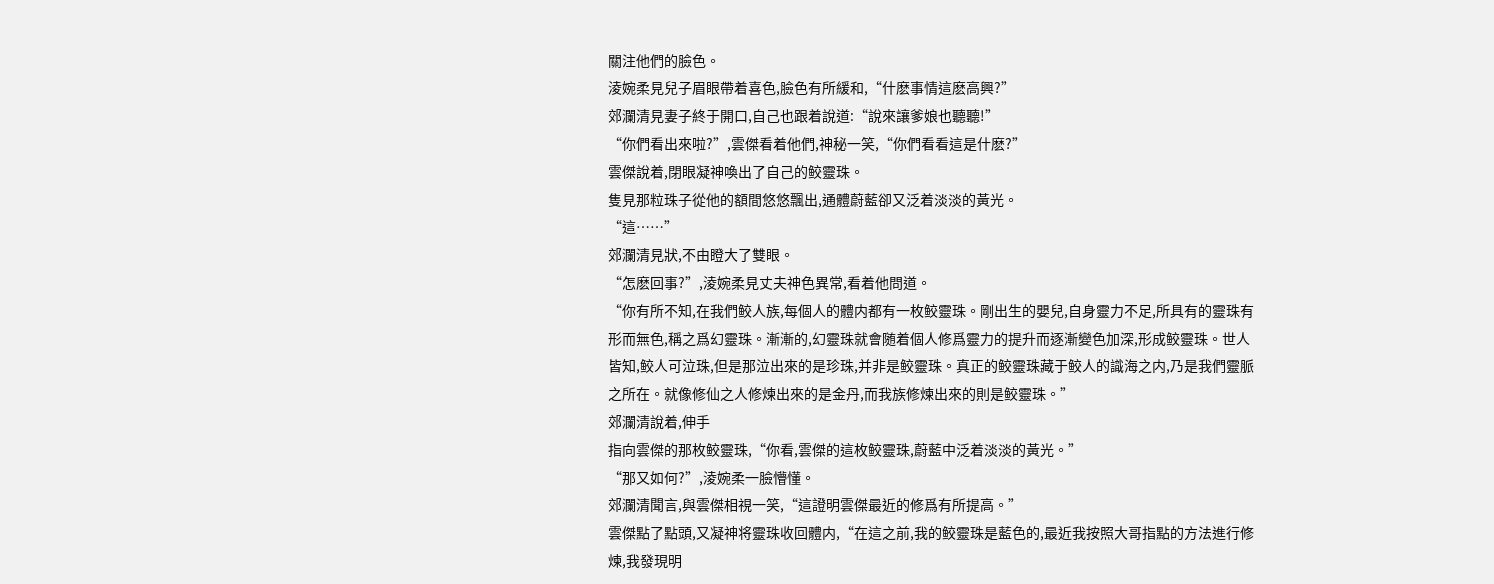關注他們的臉色。
淩婉柔見兒子眉眼帶着喜色,臉色有所緩和,“什麽事情這麽高興?”
郊瀾清見妻子終于開口,自己也跟着說道:“說來讓爹娘也聽聽!”
“你們看出來啦?”,雲傑看着他們,神秘一笑,“你們看看這是什麽?”
雲傑說着,閉眼凝神喚出了自己的鲛靈珠。
隻見那粒珠子從他的額間悠悠飄出,通體蔚藍卻又泛着淡淡的黃光。
“這……”
郊瀾清見狀,不由瞪大了雙眼。
“怎麽回事?”,淩婉柔見丈夫神色異常,看着他問道。
“你有所不知,在我們鲛人族,每個人的體内都有一枚鲛靈珠。剛出生的嬰兒,自身靈力不足,所具有的靈珠有形而無色,稱之爲幻靈珠。漸漸的,幻靈珠就會随着個人修爲靈力的提升而逐漸變色加深,形成鲛靈珠。世人皆知,鲛人可泣珠,但是那泣出來的是珍珠,并非是鲛靈珠。真正的鲛靈珠藏于鲛人的識海之内,乃是我們靈脈之所在。就像修仙之人修煉出來的是金丹,而我族修煉出來的則是鲛靈珠。”
郊瀾清說着,伸手
指向雲傑的那枚鲛靈珠,“你看,雲傑的這枚鲛靈珠,蔚藍中泛着淡淡的黃光。”
“那又如何?”,淩婉柔一臉懵懂。
郊瀾清聞言,與雲傑相視一笑,“這證明雲傑最近的修爲有所提高。”
雲傑點了點頭,又凝神将靈珠收回體内,“在這之前,我的鲛靈珠是藍色的,最近我按照大哥指點的方法進行修煉,我發現明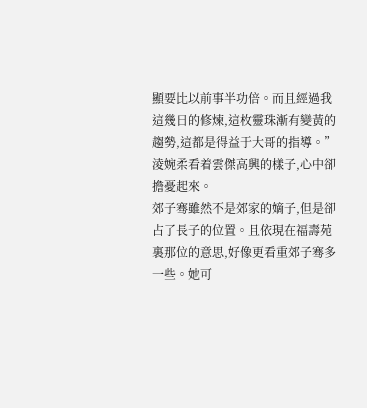顯要比以前事半功倍。而且經過我這幾日的修煉,這枚靈珠漸有變黃的趨勢,這都是得益于大哥的指導。”
淩婉柔看着雲傑高興的樣子,心中卻擔憂起來。
郊子骞雖然不是郊家的嫡子,但是卻占了長子的位置。且依現在福壽苑裏那位的意思,好像更看重郊子骞多一些。她可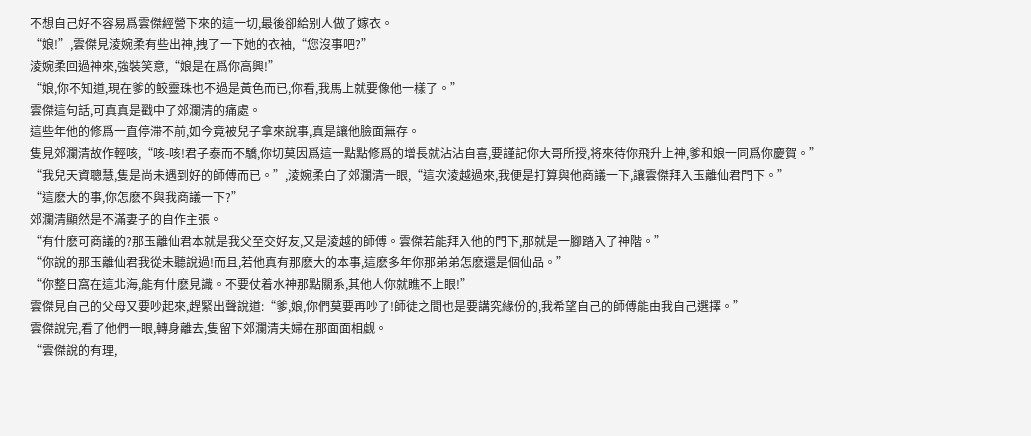不想自己好不容易爲雲傑經營下來的這一切,最後卻給别人做了嫁衣。
“娘!”,雲傑見淩婉柔有些出神,拽了一下她的衣袖,“您沒事吧?”
淩婉柔回過神來,強裝笑意,“娘是在爲你高興!”
“娘,你不知道,現在爹的鲛靈珠也不過是黃色而已,你看,我馬上就要像他一樣了。”
雲傑這句話,可真真是戳中了郊瀾清的痛處。
這些年他的修爲一直停滞不前,如今竟被兒子拿來說事,真是讓他臉面無存。
隻見郊瀾清故作輕咳,“咳-咳!君子泰而不驕,你切莫因爲這一點點修爲的增長就沾沾自喜,要謹記你大哥所授,将來待你飛升上神,爹和娘一同爲你慶賀。”
“我兒天資聰慧,隻是尚未遇到好的師傅而已。”,淩婉柔白了郊瀾清一眼,“這次淩越過來,我便是打算與他商議一下,讓雲傑拜入玉離仙君門下。”
“這麽大的事,你怎麽不與我商議一下?”
郊瀾清顯然是不滿妻子的自作主張。
“有什麽可商議的?那玉離仙君本就是我父至交好友,又是淩越的師傅。雲傑若能拜入他的門下,那就是一腳踏入了神階。”
“你說的那玉離仙君我從未聽說過!而且,若他真有那麽大的本事,這麽多年你那弟弟怎麽還是個仙品。”
“你整日窩在這北海,能有什麽見識。不要仗着水神那點關系,其他人你就瞧不上眼!”
雲傑見自己的父母又要吵起來,趕緊出聲說道:“爹,娘,你們莫要再吵了!師徒之間也是要講究緣份的,我希望自己的師傅能由我自己選擇。”
雲傑說完,看了他們一眼,轉身離去,隻留下郊瀾清夫婦在那面面相觑。
“雲傑說的有理,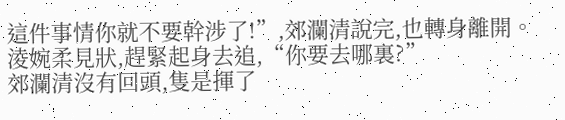這件事情你就不要幹涉了!”,郊瀾清說完,也轉身離開。
淩婉柔見狀,趕緊起身去追,“你要去哪裏?”
郊瀾清沒有回頭,隻是揮了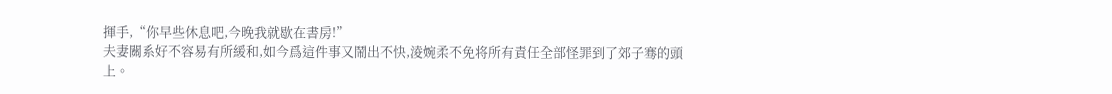揮手,“你早些休息吧,今晚我就歇在書房!”
夫妻關系好不容易有所緩和,如今爲這件事又鬧出不快,淩婉柔不免将所有責任全部怪罪到了郊子骞的頭上。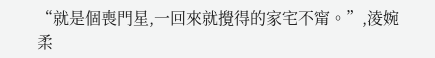“就是個喪門星,一回來就攪得的家宅不甯。”,淩婉柔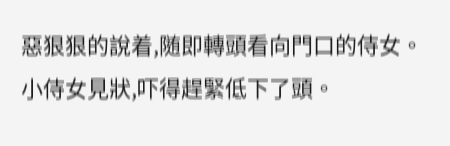惡狠狠的說着,随即轉頭看向門口的侍女。
小侍女見狀,吓得趕緊低下了頭。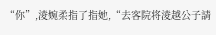“你”,淩婉柔指了指她,“去客院将淩越公子請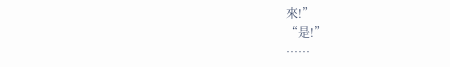來!”
“是!”
……